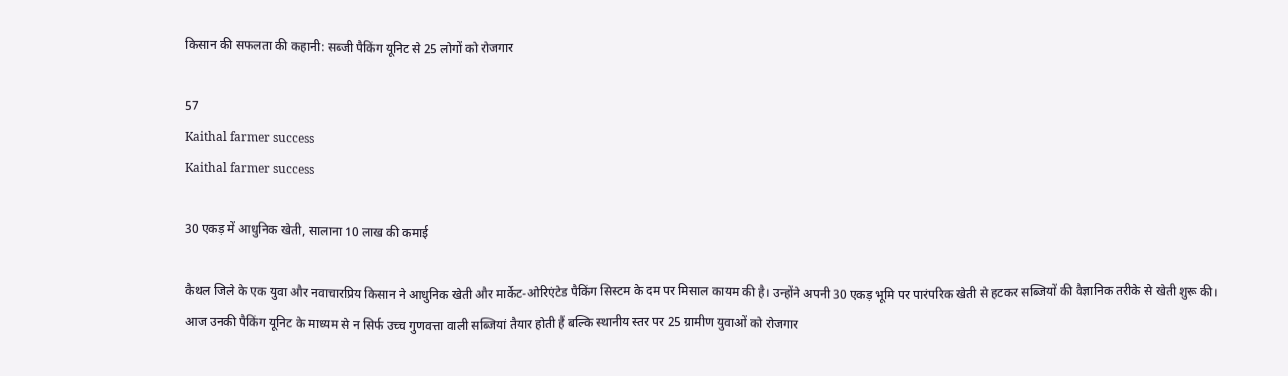किसान की सफलता की कहानी: सब्जी पैकिंग यूनिट से 25 लोगों को रोजगार

57
Kaithal farmer success
Kaithal farmer success

30 एकड़ में आधुनिक खेती, सालाना 10 लाख की कमाई

कैथल जिले के एक युवा और नवाचारप्रिय किसान ने आधुनिक खेती और मार्केट-ओरिएंटेड पैकिंग सिस्टम के दम पर मिसाल कायम की है। उन्होंने अपनी 30 एकड़ भूमि पर पारंपरिक खेती से हटकर सब्जियों की वैज्ञानिक तरीके से खेती शुरू की। आज उनकी पैकिंग यूनिट के माध्यम से न सिर्फ उच्च गुणवत्ता वाली सब्जियां तैयार होती हैं बल्कि स्थानीय स्तर पर 25 ग्रामीण युवाओं को रोजगार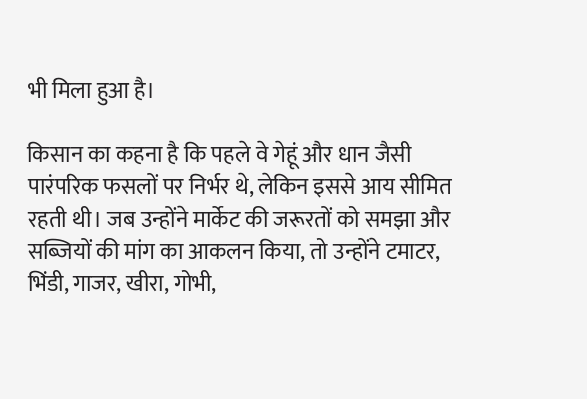भी मिला हुआ है।

किसान का कहना है कि पहले वे गेहूं और धान जैसी पारंपरिक फसलों पर निर्भर थे, लेकिन इससे आय सीमित रहती थी। जब उन्होंने मार्केट की जरूरतों को समझा और सब्जियों की मांग का आकलन किया, तो उन्होंने टमाटर, भिंडी, गाजर, खीरा, गोभी,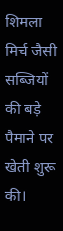शिमला मिर्च जैसी सब्जियों की बड़े पैमाने पर खेती शुरू की।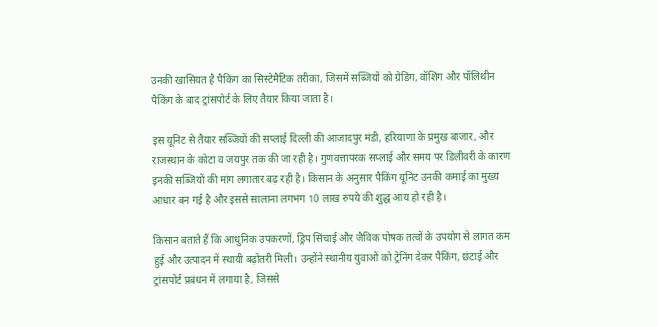उनकी खासियत है पैकिंग का सिस्टेमैटिक तरीका, जिसमें सब्जियों को ग्रेडिंग, वॉशिंग और पॉलिथीन पैकिंग के बाद ट्रांसपोर्ट के लिए तैयार किया जाता है।

इस यूनिट से तैयार सब्जियों की सप्लाई दिल्ली की आजादपुर मंडी, हरियाणा के प्रमुख बाजार, और राजस्थान के कोटा व जयपुर तक की जा रही है। गुणवत्तापरक सप्लाई और समय पर डिलीवरी के कारण इनकी सब्जियों की मांग लगातार बढ़ रही है। किसान के अनुसार पैकिंग यूनिट उनकी कमाई का मुख्य आधार बन गई है और इससे सालाना लगभग 10 लाख रुपये की शुद्ध आय हो रही है।

किसान बताते हैं कि आधुनिक उपकरणों, ड्रिप सिंचाई और जैविक पोषक तत्वों के उपयोग से लागत कम हुई और उत्पादन में स्थायी बढ़ोतरी मिली। उन्होंने स्थानीय युवाओं को ट्रेनिंग देकर पैकिंग, छंटाई और ट्रांसपोर्ट प्रबंधन में लगाया है, जिससे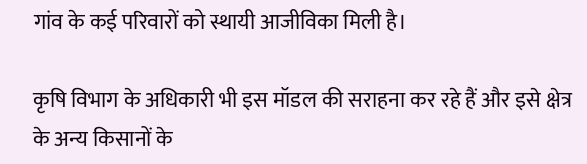गांव के कई परिवारों को स्थायी आजीविका मिली है।

कृषि विभाग के अधिकारी भी इस मॉडल की सराहना कर रहे हैं और इसे क्षेत्र के अन्य किसानों के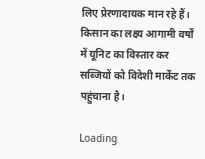लिए प्रेरणादायक मान रहे हैं। किसान का लक्ष्य आगामी वर्षों में यूनिट का विस्तार कर सब्जियों को विदेशी मार्केट तक पहुंचाना है।

Loading